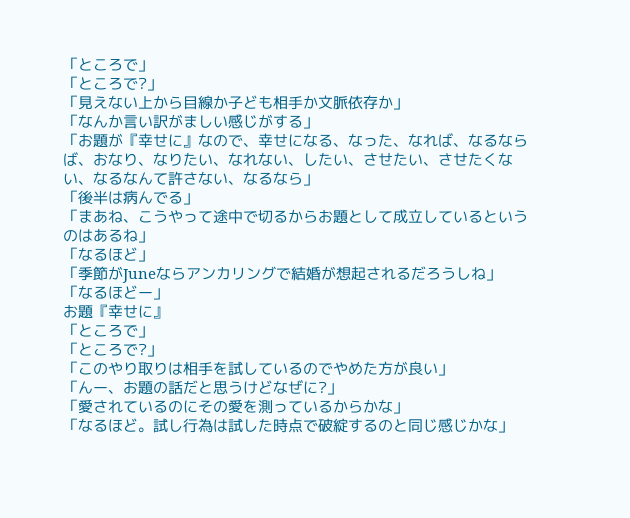「ところで」
「ところで?」
「見えない上から目線か子ども相手か文脈依存か」
「なんか言い訳がましい感じがする」
「お題が『幸せに』なので、幸せになる、なった、なれば、なるならば、おなり、なりたい、なれない、したい、させたい、させたくない、なるなんて許さない、なるなら」
「後半は病んでる」
「まあね、こうやって途中で切るからお題として成立しているというのはあるね」
「なるほど」
「季節がJuneならアンカリングで結婚が想起されるだろうしね」
「なるほどー」
お題『幸せに』
「ところで」
「ところで?」
「このやり取りは相手を試しているのでやめた方が良い」
「んー、お題の話だと思うけどなぜに?」
「愛されているのにその愛を測っているからかな」
「なるほど。試し行為は試した時点で破綻するのと同じ感じかな」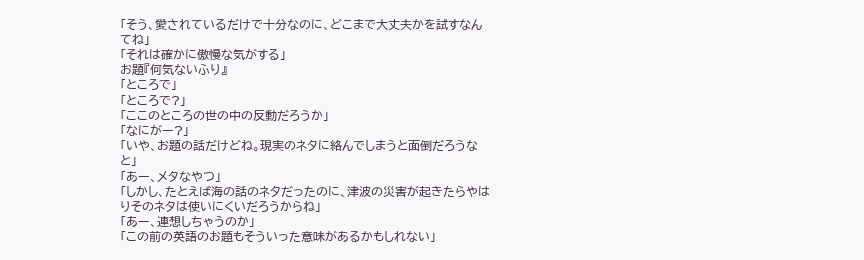「そう、愛されているだけで十分なのに、どこまで大丈夫かを試すなんてね」
「それは確かに傲慢な気がする」
お題『何気ないふり』
「ところで」
「ところで?」
「ここのところの世の中の反動だろうか」
「なにがー?」
「いや、お題の話だけどね。現実のネタに絡んでしまうと面倒だろうなと」
「あー、メタなやつ」
「しかし、たとえば海の話のネタだったのに、津波の災害が起きたらやはりそのネタは使いにくいだろうからね」
「あー、連想しちゃうのか」
「この前の英語のお題もそういった意味があるかもしれない」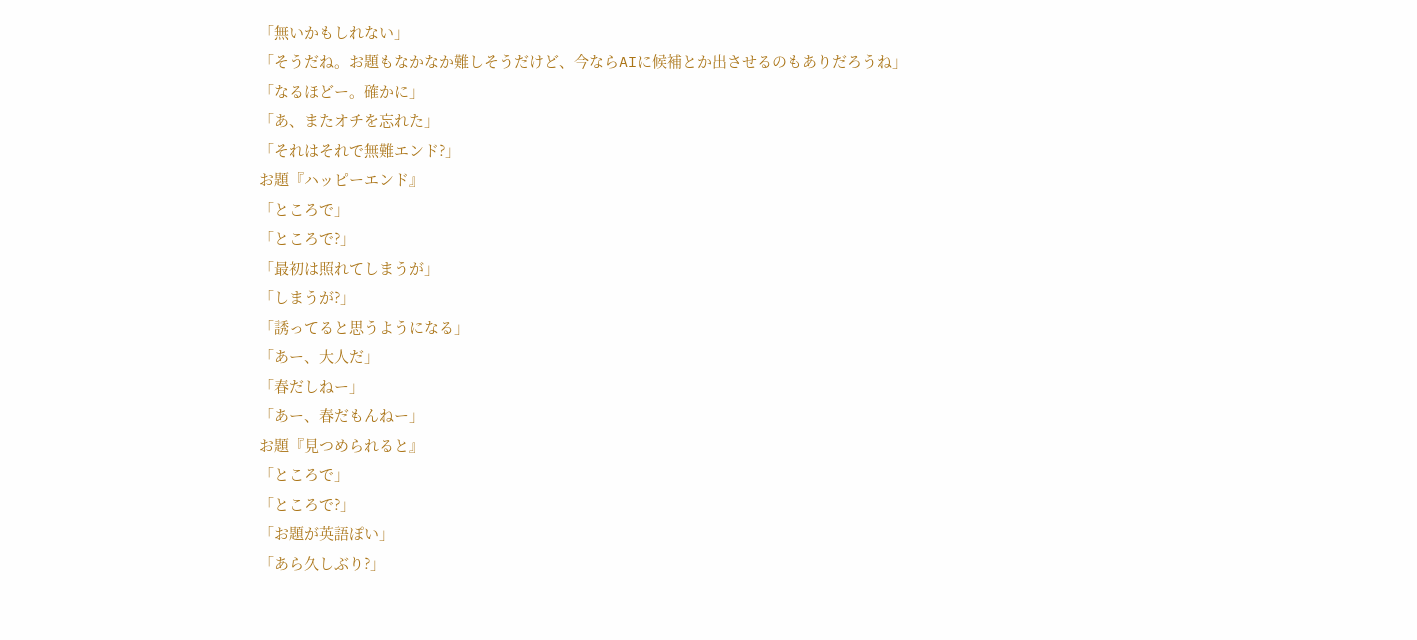「無いかもしれない」
「そうだね。お題もなかなか難しそうだけど、今ならAIに候補とか出させるのもありだろうね」
「なるほどー。確かに」
「あ、またオチを忘れた」
「それはそれで無難エンド?」
お題『ハッピーエンド』
「ところで」
「ところで?」
「最初は照れてしまうが」
「しまうが?」
「誘ってると思うようになる」
「あー、大人だ」
「春だしねー」
「あー、春だもんねー」
お題『見つめられると』
「ところで」
「ところで?」
「お題が英語ぽい」
「あら久しぶり?」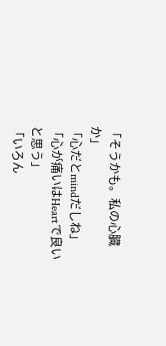「そうかも。私の心臓か」
「心だとmindだしね」
「心が痛いはHeartで良いと思う」
「いろん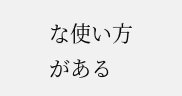な使い方がある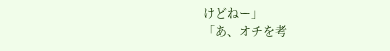けどねー」
「あ、オチを考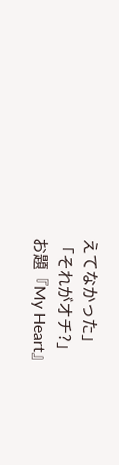えてなかった」
「それがオチ?」
お題『My Heart』